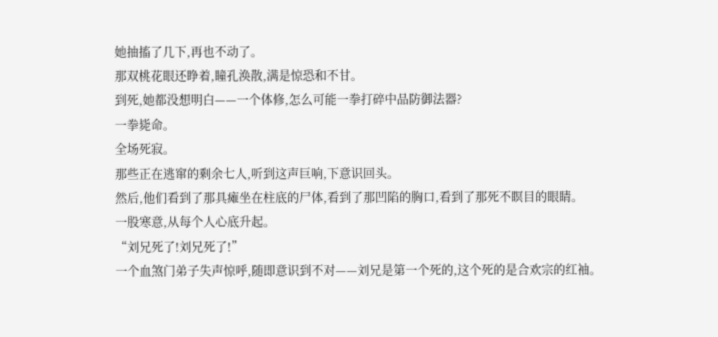她抽搐了几下,再也不动了。
那双桃花眼还睁着,瞳孔涣散,满是惊恐和不甘。
到死,她都没想明白——一个体修,怎么可能一拳打碎中品防御法器?
一拳毙命。
全场死寂。
那些正在逃窜的剩余七人,听到这声巨响,下意识回头。
然后,他们看到了那具瘫坐在柱底的尸体,看到了那凹陷的胸口,看到了那死不瞑目的眼睛。
一股寒意,从每个人心底升起。
“刘兄死了!刘兄死了!”
一个血煞门弟子失声惊呼,随即意识到不对——刘兄是第一个死的,这个死的是合欢宗的红袖。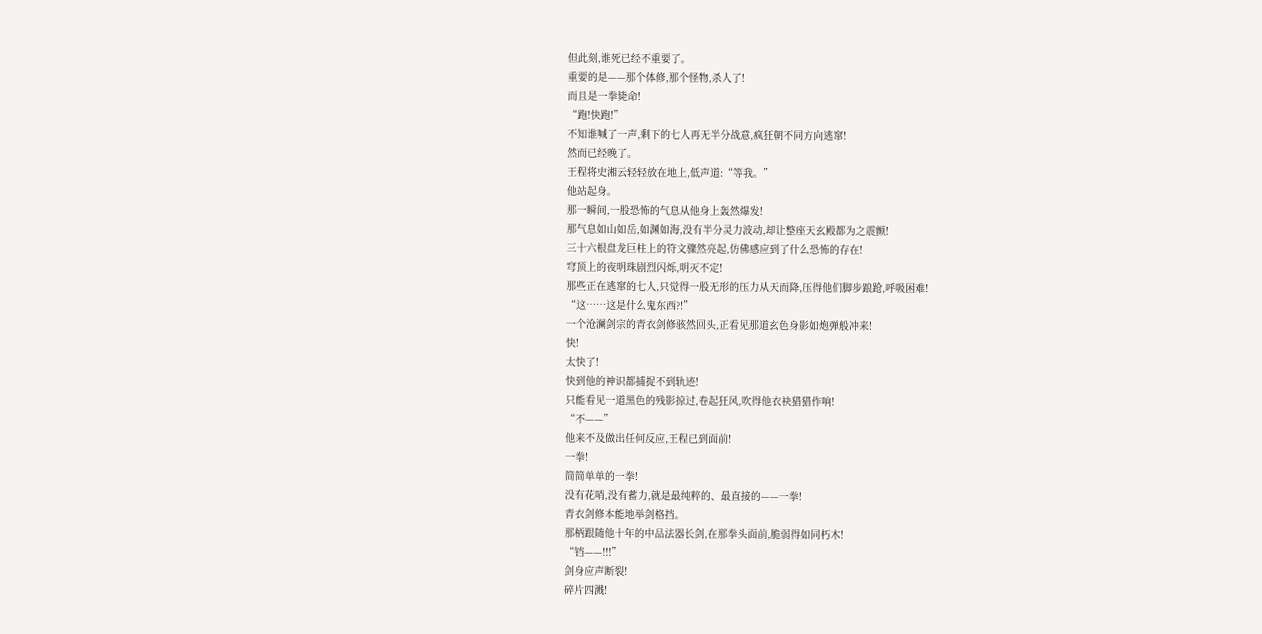但此刻,谁死已经不重要了。
重要的是——那个体修,那个怪物,杀人了!
而且是一拳毙命!
“跑!快跑!”
不知谁喊了一声,剩下的七人再无半分战意,疯狂朝不同方向逃窜!
然而已经晚了。
王程将史湘云轻轻放在地上,低声道:“等我。”
他站起身。
那一瞬间,一股恐怖的气息从他身上轰然爆发!
那气息如山如岳,如渊如海,没有半分灵力波动,却让整座天玄殿都为之震颤!
三十六根盘龙巨柱上的符文骤然亮起,仿佛感应到了什么恐怖的存在!
穹顶上的夜明珠剧烈闪烁,明灭不定!
那些正在逃窜的七人,只觉得一股无形的压力从天而降,压得他们脚步踉跄,呼吸困难!
“这……这是什么鬼东西?!”
一个沧澜剑宗的青衣剑修骇然回头,正看见那道玄色身影如炮弹般冲来!
快!
太快了!
快到他的神识都捕捉不到轨迹!
只能看见一道黑色的残影掠过,卷起狂风,吹得他衣袂猎猎作响!
“不——”
他来不及做出任何反应,王程已到面前!
一拳!
简简单单的一拳!
没有花哨,没有蓄力,就是最纯粹的、最直接的——一拳!
青衣剑修本能地举剑格挡。
那柄跟随他十年的中品法器长剑,在那拳头面前,脆弱得如同朽木!
“铛——!!!”
剑身应声断裂!
碎片四溅!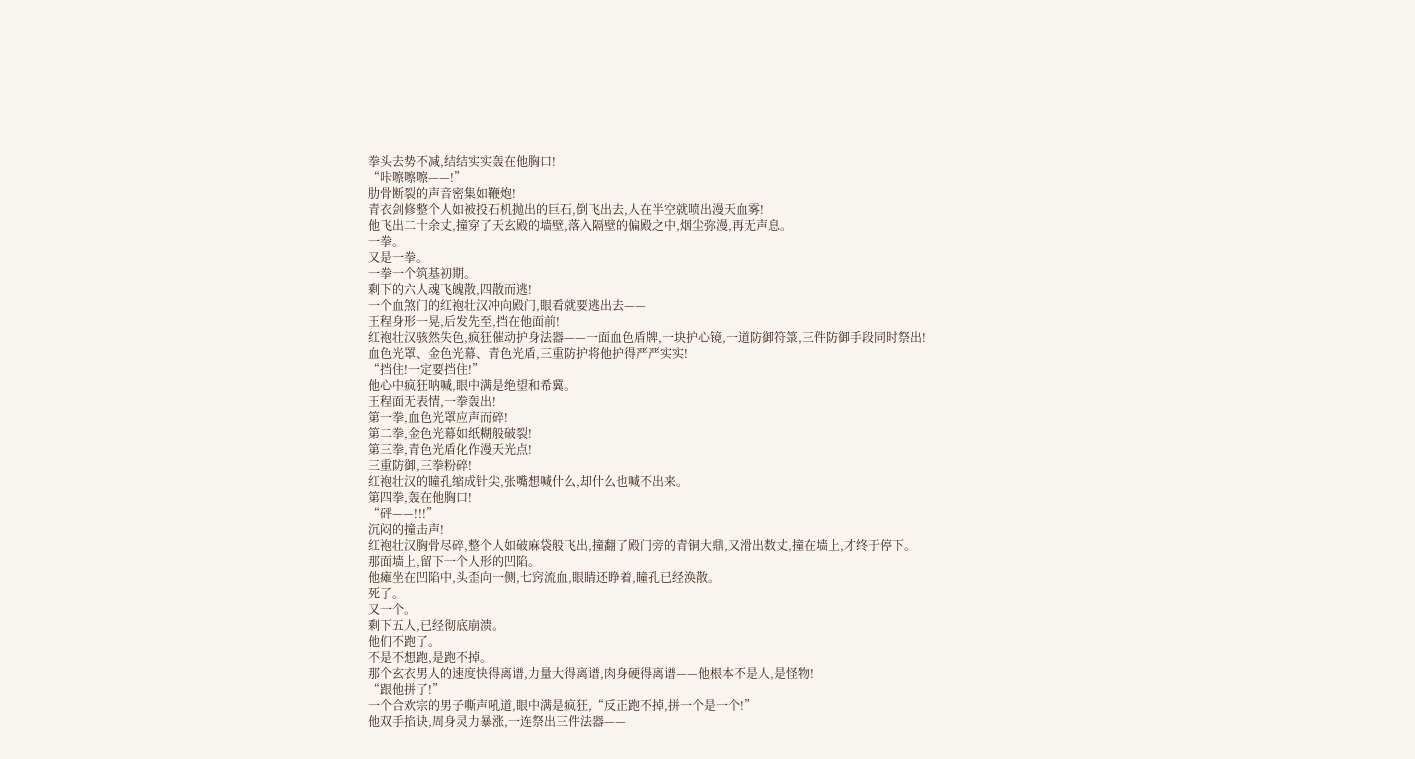拳头去势不减,结结实实轰在他胸口!
“咔嚓嚓嚓——!”
肋骨断裂的声音密集如鞭炮!
青衣剑修整个人如被投石机抛出的巨石,倒飞出去,人在半空就喷出漫天血雾!
他飞出二十余丈,撞穿了天玄殿的墙壁,落入隔壁的偏殿之中,烟尘弥漫,再无声息。
一拳。
又是一拳。
一拳一个筑基初期。
剩下的六人魂飞魄散,四散而逃!
一个血煞门的红袍壮汉冲向殿门,眼看就要逃出去——
王程身形一晃,后发先至,挡在他面前!
红袍壮汉骇然失色,疯狂催动护身法器——一面血色盾牌,一块护心镜,一道防御符箓,三件防御手段同时祭出!
血色光罩、金色光幕、青色光盾,三重防护将他护得严严实实!
“挡住!一定要挡住!”
他心中疯狂呐喊,眼中满是绝望和希冀。
王程面无表情,一拳轰出!
第一拳,血色光罩应声而碎!
第二拳,金色光幕如纸糊般破裂!
第三拳,青色光盾化作漫天光点!
三重防御,三拳粉碎!
红袍壮汉的瞳孔缩成针尖,张嘴想喊什么,却什么也喊不出来。
第四拳,轰在他胸口!
“砰——!!!”
沉闷的撞击声!
红袍壮汉胸骨尽碎,整个人如破麻袋般飞出,撞翻了殿门旁的青铜大鼎,又滑出数丈,撞在墙上,才终于停下。
那面墙上,留下一个人形的凹陷。
他瘫坐在凹陷中,头歪向一侧,七窍流血,眼睛还睁着,瞳孔已经涣散。
死了。
又一个。
剩下五人,已经彻底崩溃。
他们不跑了。
不是不想跑,是跑不掉。
那个玄衣男人的速度快得离谱,力量大得离谱,肉身硬得离谱——他根本不是人,是怪物!
“跟他拼了!”
一个合欢宗的男子嘶声吼道,眼中满是疯狂,“反正跑不掉,拼一个是一个!”
他双手掐诀,周身灵力暴涨,一连祭出三件法器——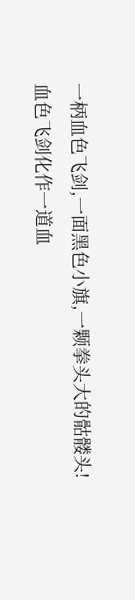一柄血色飞剑,一面黑色小旗,一颗拳头大的骷髅头!
血色飞剑化作一道血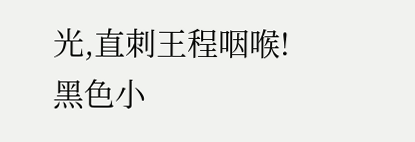光,直刺王程咽喉!
黑色小